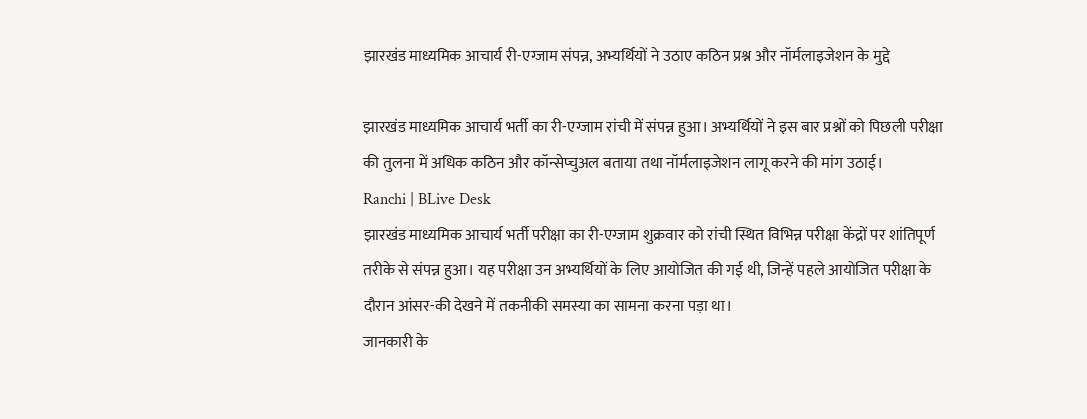झारखंड माध्यमिक आचार्य री-एग्जाम संपन्न, अभ्यर्थियों ने उठाए कठिन प्रश्न और नॉर्मलाइजेशन के मुद्दे

झारखंड माध्यमिक आचार्य भर्ती का री-एग्जाम रांची में संपन्न हुआ। अभ्यर्थियों ने इस बार प्रश्नों को पिछली परीक्षा की तुलना में अधिक कठिन और कॉन्सेप्चुअल बताया तथा नॉर्मलाइजेशन लागू करने की मांग उठाई।
Ranchi | BLive Desk
झारखंड माध्यमिक आचार्य भर्ती परीक्षा का री-एग्जाम शुक्रवार को रांची स्थित विभिन्न परीक्षा केंद्रों पर शांतिपूर्ण तरीके से संपन्न हुआ। यह परीक्षा उन अभ्यर्थियों के लिए आयोजित की गई थी, जिन्हें पहले आयोजित परीक्षा के दौरान आंसर-की देखने में तकनीकी समस्या का सामना करना पड़ा था।
जानकारी के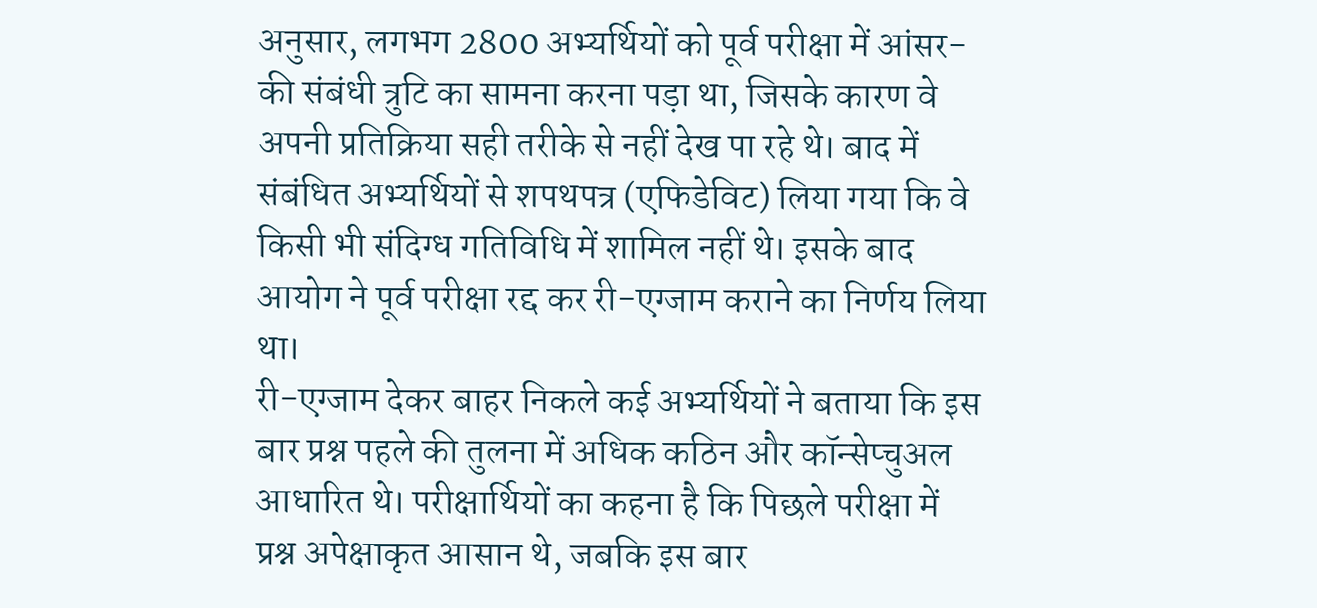अनुसार, लगभग 2800 अभ्यर्थियों को पूर्व परीक्षा में आंसर-की संबंधी त्रुटि का सामना करना पड़ा था, जिसके कारण वे अपनी प्रतिक्रिया सही तरीके से नहीं देख पा रहे थे। बाद में संबंधित अभ्यर्थियों से शपथपत्र (एफिडेविट) लिया गया कि वे किसी भी संदिग्ध गतिविधि में शामिल नहीं थे। इसके बाद आयोग ने पूर्व परीक्षा रद्द कर री-एग्जाम कराने का निर्णय लिया था।
री-एग्जाम देकर बाहर निकले कई अभ्यर्थियों ने बताया कि इस बार प्रश्न पहले की तुलना में अधिक कठिन और कॉन्सेप्चुअल आधारित थे। परीक्षार्थियों का कहना है कि पिछले परीक्षा में प्रश्न अपेक्षाकृत आसान थे, जबकि इस बार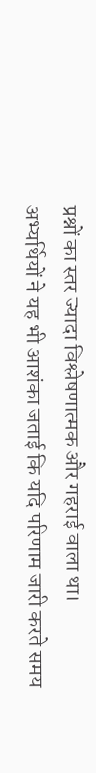प्रश्नों का स्तर ज्यादा विश्लेषणात्मक और गहराई वाला था।
अभ्यर्थियों ने यह भी आशंका जताई कि यदि परिणाम जारी करते समय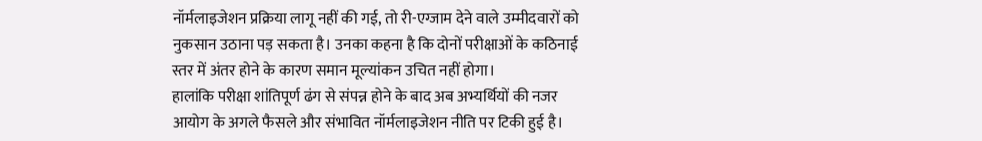नॉर्मलाइजेशन प्रक्रिया लागू नहीं की गई, तो री-एग्जाम देने वाले उम्मीदवारों को नुकसान उठाना पड़ सकता है। उनका कहना है कि दोनों परीक्षाओं के कठिनाई स्तर में अंतर होने के कारण समान मूल्यांकन उचित नहीं होगा।
हालांकि परीक्षा शांतिपूर्ण ढंग से संपन्न होने के बाद अब अभ्यर्थियों की नजर आयोग के अगले फैसले और संभावित नॉर्मलाइजेशन नीति पर टिकी हुई है।